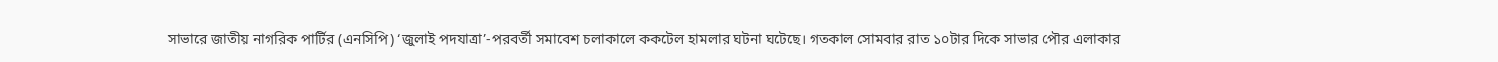সাভারে জাতীয় নাগরিক পার্টির (এনসিপি) ‘জুলাই পদযাত্রা’-পরবর্তী সমাবেশ চলাকালে ককটেল হামলার ঘটনা ঘটেছে। গতকাল সোমবার রাত ১০টার দিকে সাভার পৌর এলাকার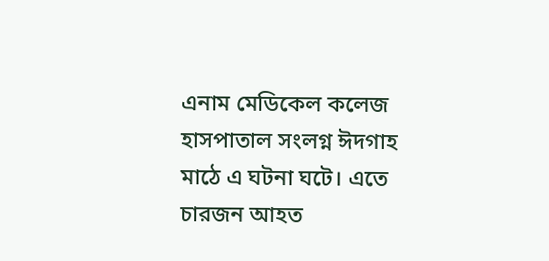এনাম মেডিকেল কলেজ হাসপাতাল সংলগ্ন ঈদগাহ মাঠে এ ঘটনা ঘটে। এতে চারজন আহত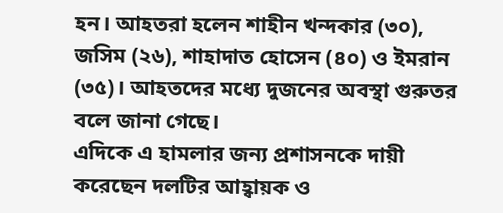হন। আহতরা হলেন শাহীন খন্দকার (৩০), জসিম (২৬), শাহাদাত হোসেন (৪০) ও ইমরান (৩৫)। আহতদের মধ্যে দুজনের অবস্থা গুরুতর বলে জানা গেছে।
এদিকে এ হামলার জন্য প্রশাসনকে দায়ী করেছেন দলটির আহ্বায়ক ও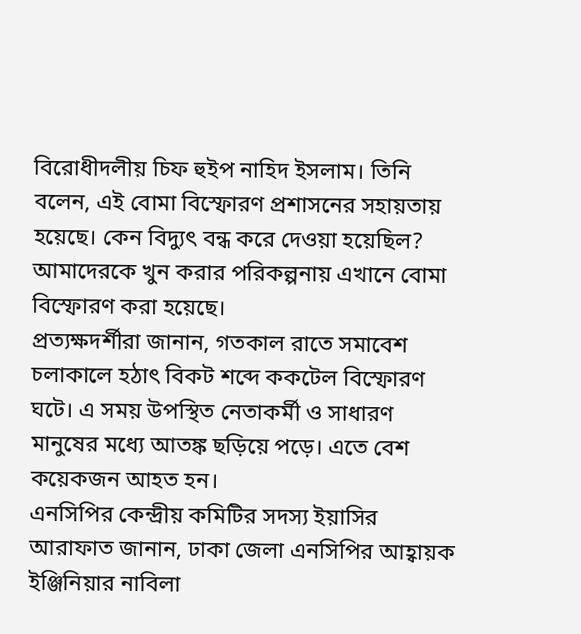বিরোধীদলীয় চিফ হুইপ নাহিদ ইসলাম। তিনি বলেন, এই বোমা বিস্ফোরণ প্রশাসনের সহায়তায় হয়েছে। কেন বিদ্যুৎ বন্ধ করে দেওয়া হয়েছিল? আমাদেরকে খুন করার পরিকল্পনায় এখানে বোমা বিস্ফোরণ করা হয়েছে।
প্রত্যক্ষদর্শীরা জানান, গতকাল রাতে সমাবেশ চলাকালে হঠাৎ বিকট শব্দে ককটেল বিস্ফোরণ ঘটে। এ সময় উপস্থিত নেতাকর্মী ও সাধারণ মানুষের মধ্যে আতঙ্ক ছড়িয়ে পড়ে। এতে বেশ কয়েকজন আহত হন।
এনসিপির কেন্দ্রীয় কমিটির সদস্য ইয়াসির আরাফাত জানান, ঢাকা জেলা এনসিপির আহ্বায়ক ইঞ্জিনিয়ার নাবিলা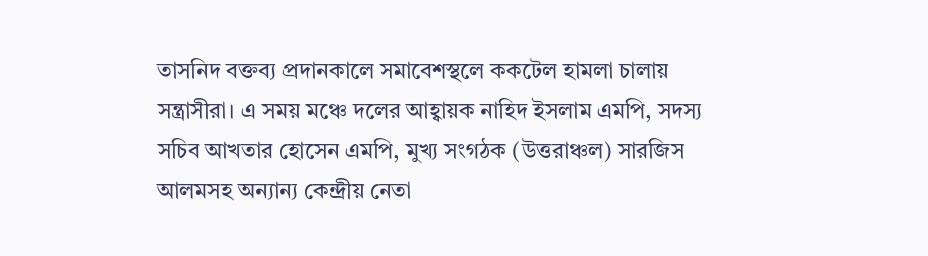তাসনিদ বক্তব্য প্রদানকালে সমাবেশস্থলে ককটেল হামলা চালায় সন্ত্রাসীরা। এ সময় মঞ্চে দলের আহ্বায়ক নাহিদ ইসলাম এমপি, সদস্য সচিব আখতার হোসেন এমপি, মুখ্য সংগঠক (উত্তরাঞ্চল) সারজিস আলমসহ অন্যান্য কেন্দ্রীয় নেতা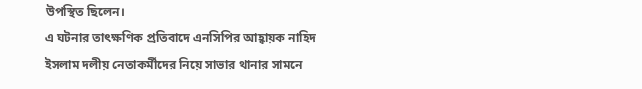উপস্থিত ছিলেন।
এ ঘটনার তাৎক্ষণিক প্রতিবাদে এনসিপির আহ্বায়ক নাহিদ ইসলাম দলীয় নেতাকর্মীদের নিয়ে সাভার থানার সামনে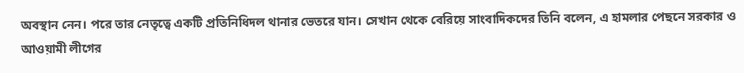অবস্থান নেন। পরে তার নেতৃত্বে একটি প্রতিনিধিদল থানার ভেতরে যান। সেখান থেকে বেরিয়ে সাংবাদিকদের তিনি বলেন, এ হামলার পেছনে সরকার ও আওয়ামী লীগের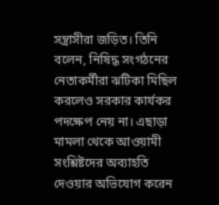সন্ত্রাসীরা জড়িত। তিনি বলেন, নিষিদ্ধ সংগঠনের নেতাকর্মীরা ঝটিকা মিছিল করলেও সরকার কার্যকর পদক্ষেপ নেয় না। এছাড়া মামলা থেকে আওয়ামী সংশ্লিষ্টদের অব্যাহতি দেওয়ার অভিযোগ করেন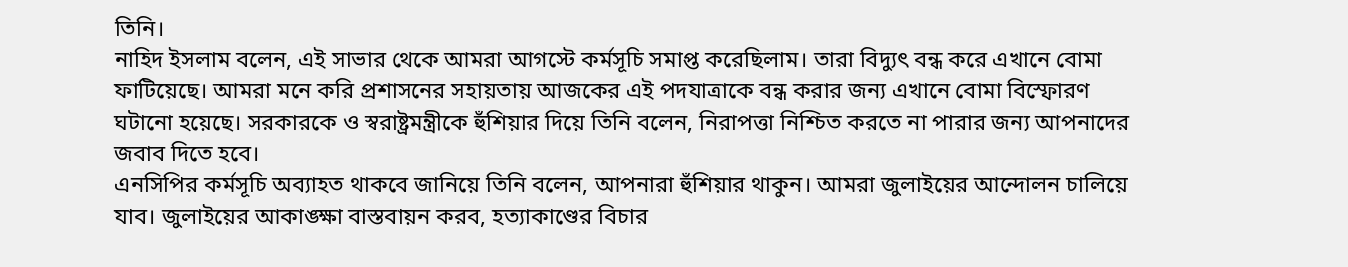তিনি।
নাহিদ ইসলাম বলেন, এই সাভার থেকে আমরা আগস্টে কর্মসূচি সমাপ্ত করেছিলাম। তারা বিদ্যুৎ বন্ধ করে এখানে বোমা ফাটিয়েছে। আমরা মনে করি প্রশাসনের সহায়তায় আজকের এই পদযাত্রাকে বন্ধ করার জন্য এখানে বোমা বিস্ফোরণ ঘটানো হয়েছে। সরকারকে ও স্বরাষ্ট্রমন্ত্রীকে হুঁশিয়ার দিয়ে তিনি বলেন, নিরাপত্তা নিশ্চিত করতে না পারার জন্য আপনাদের জবাব দিতে হবে।
এনসিপির কর্মসূচি অব্যাহত থাকবে জানিয়ে তিনি বলেন, আপনারা হুঁশিয়ার থাকুন। আমরা জুলাইয়ের আন্দোলন চালিয়ে যাব। জুলাইয়ের আকাঙ্ক্ষা বাস্তবায়ন করব, হত্যাকাণ্ডের বিচার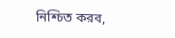নিশ্চিত করব,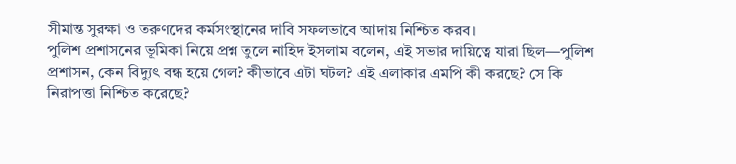সীমান্ত সুরক্ষা ও তরুণদের কর্মসংস্থানের দাবি সফলভাবে আদায় নিশ্চিত করব।
পুলিশ প্রশাসনের ভূমিকা নিয়ে প্রশ্ন তুলে নাহিদ ইসলাম বলেন, এই সভার দায়িত্বে যারা ছিল—পুলিশ প্রশাসন, কেন বিদ্যুৎ বন্ধ হয়ে গেল? কীভাবে এটা ঘটল? এই এলাকার এমপি কী করছে? সে কি নিরাপত্তা নিশ্চিত করেছে?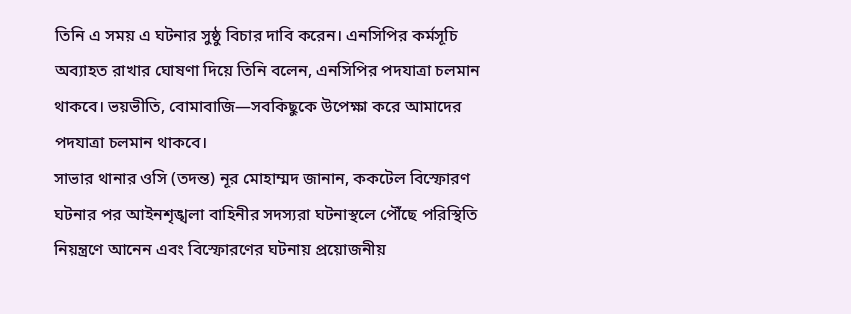তিনি এ সময় এ ঘটনার সুষ্ঠু বিচার দাবি করেন। এনসিপির কর্মসূচি অব্যাহত রাখার ঘোষণা দিয়ে তিনি বলেন, এনসিপির পদযাত্রা চলমান থাকবে। ভয়ভীতি, বোমাবাজি—সবকিছুকে উপেক্ষা করে আমাদের পদযাত্রা চলমান থাকবে।
সাভার থানার ওসি (তদন্ত) নূর মোহাম্মদ জানান, ককটেল বিস্ফোরণ ঘটনার পর আইনশৃঙ্খলা বাহিনীর সদস্যরা ঘটনাস্থলে পৌঁছে পরিস্থিতি নিয়ন্ত্রণে আনেন এবং বিস্ফোরণের ঘটনায় প্রয়োজনীয়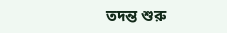তদন্ত শুরু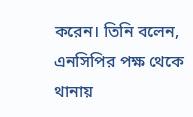করেন। তিনি বলেন, এনসিপির পক্ষ থেকে থানায়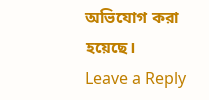অভিযোগ করা হয়েছে।
Leave a Reply